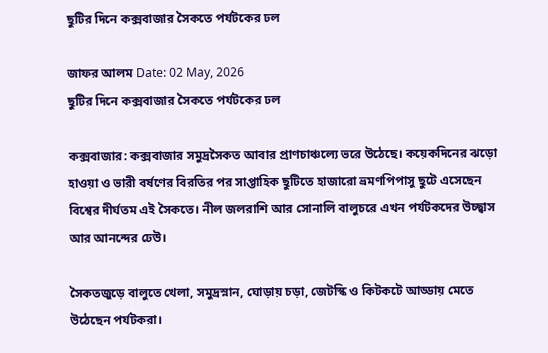ছুটির দিনে কক্সবাজার সৈকতে পর্যটকের ঢল

জাফর আলম Date: 02 May, 2026
ছুটির দিনে কক্সবাজার সৈকতে পর্যটকের ঢল

কক্সবাজার: কক্সবাজার সমুদ্রসৈকত আবার প্রাণচাঞ্চল্যে ভরে উঠেছে। কয়েকদিনের ঝড়ো হাওয়া ও ভারী বর্ষণের বিরতির পর সাপ্তাহিক ছুটিতে হাজারো ভ্রমণপিপাসু ছুটে এসেছেন বিশ্বের দীর্ঘতম এই সৈকতে। নীল জলরাশি আর সোনালি বালুচরে এখন পর্যটকদের উচ্ছ্বাস আর আনন্দের ঢেউ।

সৈকতজুড়ে বালুতে খেলা, সমুদ্রস্নান, ঘোড়ায় চড়া, জেটস্কি ও কিটকটে আড্ডায় মেতে উঠেছেন পর্যটকরা।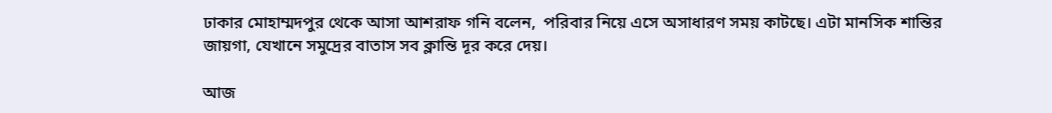ঢাকার মোহাম্মদপুর থেকে আসা আশরাফ গনি বলেন,  পরিবার নিয়ে এসে অসাধারণ সময় কাটছে। এটা মানসিক শান্তির জায়গা, যেখানে সমুদ্রের বাতাস সব ক্লান্তি দূর করে দেয়।

আজ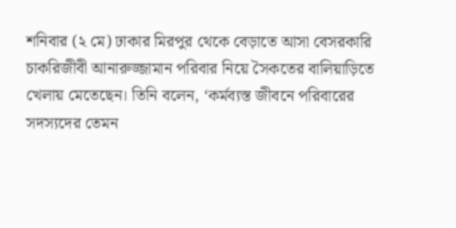শনিবার (২ মে) ঢাকার মিরপুর থেকে বেড়াতে আসা বেসরকারি চাকরিজীবী আনারুজ্জামান পরিবার নিয়ে সৈকতের বালিয়াড়িতে খেলায় মেতেছেন। তিনি বলেন, ‘কর্মব্যস্ত জীবনে পরিবারের সদস্যদের তেমন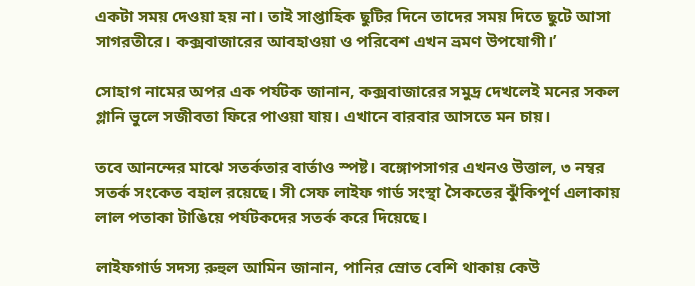একটা সময় দেওয়া হয় না। তাই সাপ্তাহিক ছুটির দিনে তাদের সময় দিতে ছুটে আসা সাগরতীরে। কক্সবাজারের আবহাওয়া ও পরিবেশ এখন ভ্রমণ উপযোগী।’

সোহাগ নামের অপর এক পর্যটক জানান, কক্সবাজারের সমুদ্র দেখলেই মনের সকল গ্লানি ভুলে সজীবতা ফিরে পাওয়া যায়। এখানে বারবার আসতে মন চায়।

তবে আনন্দের মাঝে সতর্কতার বার্তাও স্পষ্ট। বঙ্গোপসাগর এখনও উত্তাল, ৩ নম্বর সতর্ক সংকেত বহাল রয়েছে। সী সেফ লাইফ গার্ড সংস্থা সৈকতের ঝুঁকিপূর্ণ এলাকায় লাল পতাকা টাঙিয়ে পর্যটকদের সতর্ক করে দিয়েছে।

লাইফগার্ড সদস্য রুহুল আমিন জানান, পানির স্রোত বেশি থাকায় কেউ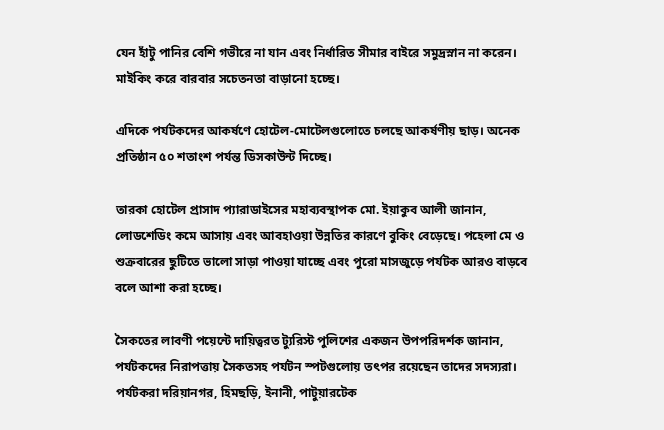যেন হাঁটু পানির বেশি গভীরে না যান এবং নির্ধারিত সীমার বাইরে সমুদ্রস্নান না করেন। মাইকিং করে বারবার সচেতনতা বাড়ানো হচ্ছে।

এদিকে পর্যটকদের আকর্ষণে হোটেল-মোটেলগুলোতে চলছে আকর্ষণীয় ছাড়। অনেক প্রতিষ্ঠান ৫০ শতাংশ পর্যন্ত ডিসকাউন্ট দিচ্ছে।

তারকা হোটেল প্রাসাদ প্যারাডাইসের মহাব্যবস্থাপক মো. ইয়াকুব আলী জানান, লোডশেডিং কমে আসায় এবং আবহাওয়া উন্নতির কারণে বুকিং বেড়েছে। পহেলা মে ও শুক্রবারের ছুটিতে ভালো সাড়া পাওয়া যাচ্ছে এবং পুরো মাসজুড়ে পর্যটক আরও বাড়বে বলে আশা করা হচ্ছে।

সৈকতের লাবণী পয়েন্টে দায়িত্বরত ট্যুরিস্ট পুলিশের একজন উপপরিদর্শক জানান, পর্যটকদের নিরাপত্তায় সৈকতসহ পর্যটন স্পটগুলোয় তৎপর রয়েছেন তাদের সদস্যরা। পর্যটকরা দরিয়ানগর, হিমছড়ি, ইনানী, পাটুয়ারটেক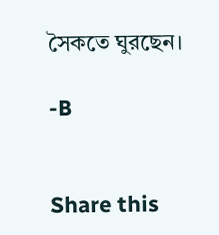সৈকতে ঘুরছেন।

-B


Share this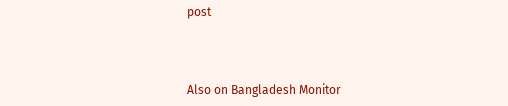post



Also on Bangladesh Monitor